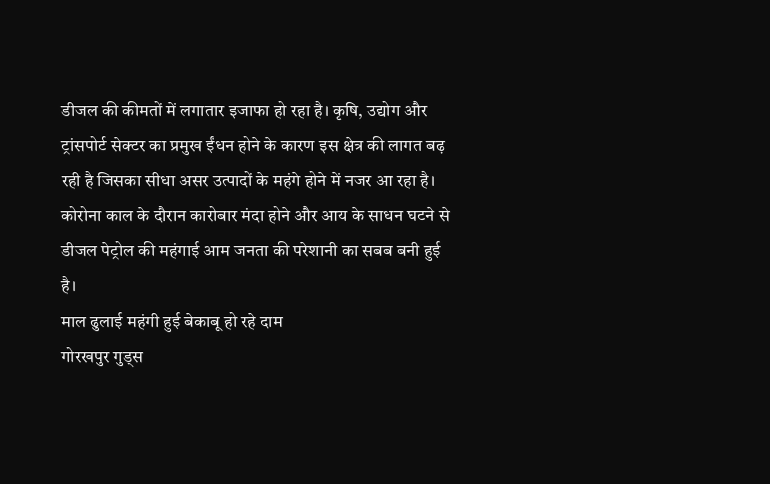डीजल की कीमतों में लगातार इजाफा हो रहा है। कृषि, उद्योग और ट्रांसपोर्ट सेक्टर का प्रमुख ईंधन होने के कारण इस क्षेत्र की लागत बढ़ रही है जिसका सीधा असर उत्पादों के महंगे होने में नजर आ रहा है। कोरोना काल के दौरान कारोबार मंदा होने और आय के साधन घटने से डीजल पेट्रोल की महंगाई आम जनता की परेशानी का सबब बनी हुई है।
माल ढुलाई महंगी हुई बेकाबू हो रहे दाम
गोरखपुर गुड्स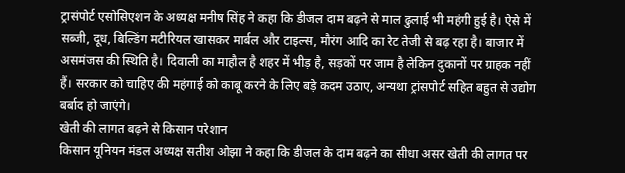ट्रासंपोर्ट एसोसिएशन के अध्यक्ष मनीष सिंह ने कहा कि डीजल दाम बढ़ने से माल ढुलाई भी महंगी हुई है। ऐसे में सब्जी, दूध, बिल्डिंग मटीरियल खासकर मार्बल और टाइल्स, मौरंग आदि का रेट तेजी से बढ़ रहा है। बाजार में असमंजस की स्थिति है। दिवाली का माहौल है शहर में भीड़ है, सड़कों पर जाम है लेकिन दुकानों पर ग्राहक नहीं हैं। सरकार को चाहिए की महंगाई को काबू करने के लिए बड़े कदम उठाए, अन्यथा ट्रांसपोर्ट सहित बहुत से उद्योग बर्बाद हो जाएंगे।
खेती की लागत बढ़ने से किसान परेशान
किसान यूनियन मंडल अध्यक्ष सतीश ओझा ने कहा कि डीजल के दाम बढ़ने का सीधा असर खेती की लागत पर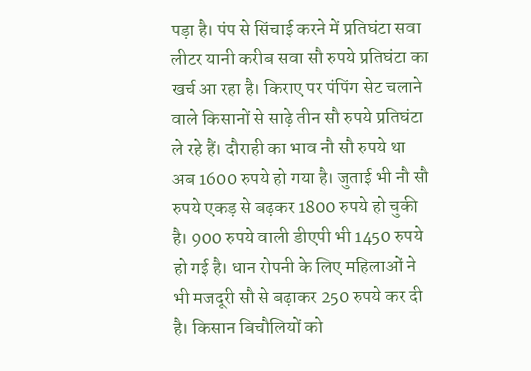पड़ा है। पंप से सिंचाई करने में प्रतिघंटा सवा लीटर यानी करीब सवा सौ रुपये प्रतिघंटा का खर्च आ रहा है। किराए पर पंपिंग सेट चलाने वाले किसानों से साढ़े तीन सौ रुपये प्रतिघंटा ले रहे हैं। दौराही का भाव नौ सौ रुपये था अब 1600 रुपये हो गया है। जुताई भी नौ सौ रुपये एकड़ से बढ़कर 1800 रुपये हो चुकी है। 900 रुपये वाली डीएपी भी 1450 रुपये हो गई है। धान रोपनी के लिए महिलाओं ने भी मजदूरी सौ से बढ़ाकर 250 रुपये कर दी है। किसान बिचौलियों को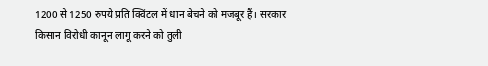1200 से 1250 रुपये प्रति क्विंटल में धान बेचने को मजबूर हैं। सरकार किसान विरोधी कानून लागू करने को तुली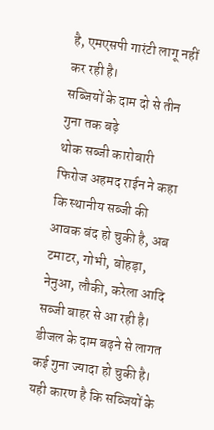है, एमएसपी गारंटी लागू नहीं कर रही है।
सब्जियों के दाम दो से तीन गुना तक बढ़े
थोक सब्जी कारोबारी फिरोज अहमद राईन ने कहा कि स्थानीय सब्जी की आवक बंद हो चुकी है, अब टमाटर, गोभी, बोहड़ा, नेनुआ, लौकी, करेला आदि सब्जी बाहर से आ रही है। डीजल के दाम बढ़ने से लागत कई गुना ज्यादा हो चुकी है। यही कारण है कि सब्जियों के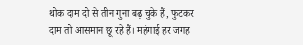थोक दाम दो से तीन गुना बढ़ चुके हैं, फुटकर दाम तो आसमान छू रहे हैं। महंगाई हर जगह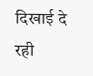दिखाई दे रही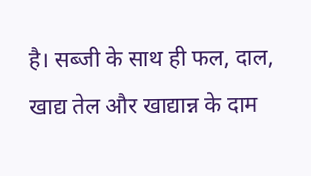है। सब्जी के साथ ही फल, दाल, खाद्य तेल और खाद्यान्न के दाम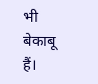भी बेकाबू हैं।